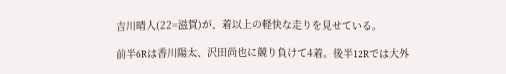吉川晴人(22=滋賀)が、着以上の軽快な走りを見せている。

前半6Rは香川陽太、沢田尚也に競り負けて4着。後半12Rでは大外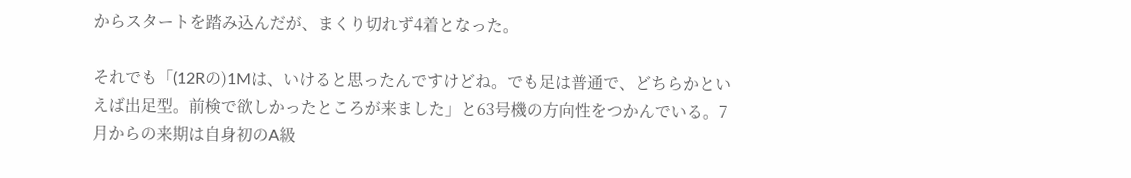からスタートを踏み込んだが、まくり切れず4着となった。

それでも「(12Rの)1Mは、いけると思ったんですけどね。でも足は普通で、どちらかといえば出足型。前検で欲しかったところが来ました」と63号機の方向性をつかんでいる。7月からの来期は自身初のA級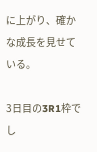に上がり、確かな成長を見せている。

3日目の3R1枠でし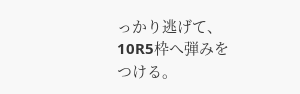っかり逃げて、10R5枠へ弾みをつける。